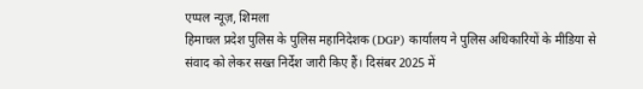एप्पल न्यूज़, शिमला
हिमाचल प्रदेश पुलिस के पुलिस महानिदेशक (DGP) कार्यालय ने पुलिस अधिकारियों के मीडिया से संवाद को लेकर सख्त निर्देश जारी किए हैं। दिसंबर 2025 में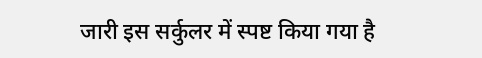जारी इस सर्कुलर में स्पष्ट किया गया है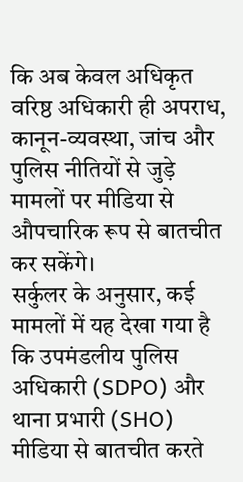कि अब केवल अधिकृत वरिष्ठ अधिकारी ही अपराध, कानून-व्यवस्था, जांच और पुलिस नीतियों से जुड़े मामलों पर मीडिया से औपचारिक रूप से बातचीत कर सकेंगे।
सर्कुलर के अनुसार, कई मामलों में यह देखा गया है कि उपमंडलीय पुलिस अधिकारी (SDPO) और थाना प्रभारी (SHO) मीडिया से बातचीत करते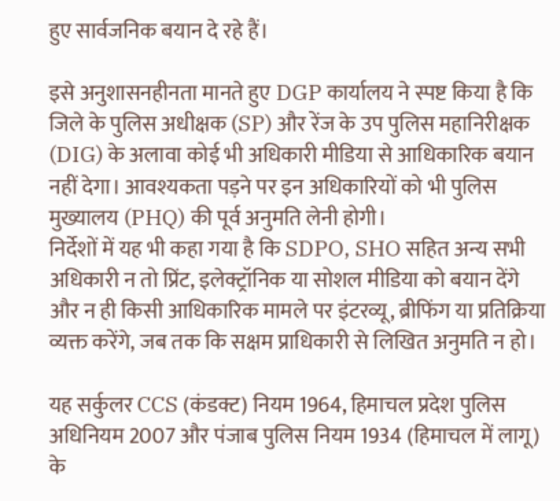हुए सार्वजनिक बयान दे रहे हैं।

इसे अनुशासनहीनता मानते हुए DGP कार्यालय ने स्पष्ट किया है कि जिले के पुलिस अधीक्षक (SP) और रेंज के उप पुलिस महानिरीक्षक (DIG) के अलावा कोई भी अधिकारी मीडिया से आधिकारिक बयान नहीं देगा। आवश्यकता पड़ने पर इन अधिकारियों को भी पुलिस मुख्यालय (PHQ) की पूर्व अनुमति लेनी होगी।
निर्देशों में यह भी कहा गया है कि SDPO, SHO सहित अन्य सभी अधिकारी न तो प्रिंट, इलेक्ट्रॉनिक या सोशल मीडिया को बयान देंगे और न ही किसी आधिकारिक मामले पर इंटरव्यू, ब्रीफिंग या प्रतिक्रिया व्यक्त करेंगे, जब तक कि सक्षम प्राधिकारी से लिखित अनुमति न हो।

यह सर्कुलर CCS (कंडक्ट) नियम 1964, हिमाचल प्रदेश पुलिस अधिनियम 2007 और पंजाब पुलिस नियम 1934 (हिमाचल में लागू) के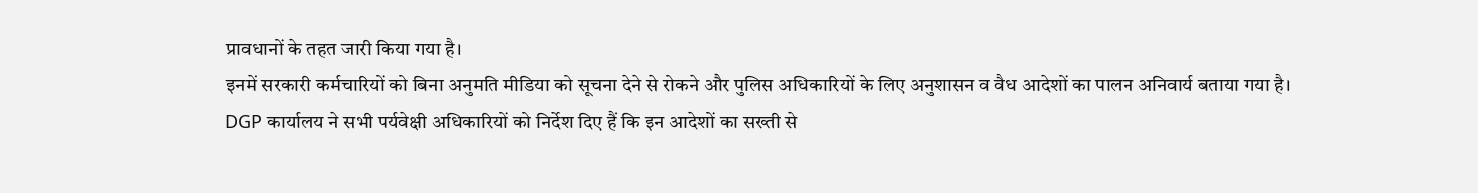प्रावधानों के तहत जारी किया गया है।
इनमें सरकारी कर्मचारियों को बिना अनुमति मीडिया को सूचना देने से रोकने और पुलिस अधिकारियों के लिए अनुशासन व वैध आदेशों का पालन अनिवार्य बताया गया है।
DGP कार्यालय ने सभी पर्यवेक्षी अधिकारियों को निर्देश दिए हैं कि इन आदेशों का सख्ती से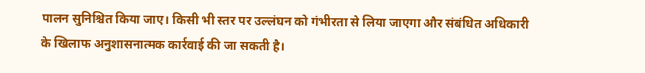पालन सुनिश्चित किया जाए। किसी भी स्तर पर उल्लंघन को गंभीरता से लिया जाएगा और संबंधित अधिकारी के खिलाफ अनुशासनात्मक कार्रवाई की जा सकती है।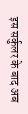इस सर्कुलर के बाद अब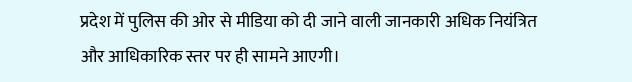प्रदेश में पुलिस की ओर से मीडिया को दी जाने वाली जानकारी अधिक नियंत्रित और आधिकारिक स्तर पर ही सामने आएगी।